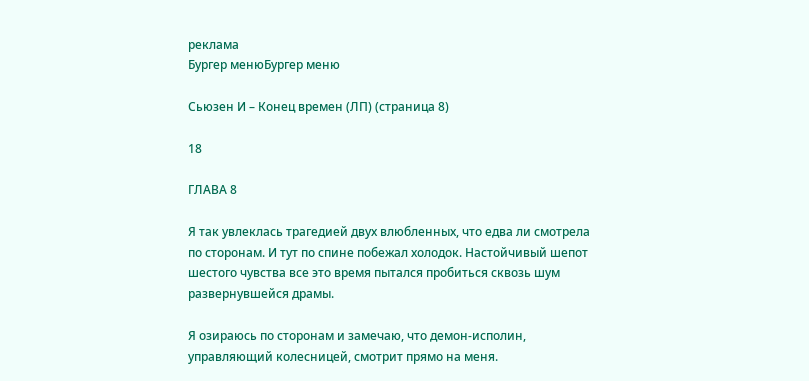реклама
Бургер менюБургер меню

Сьюзен И – Конец времен (ЛП) (страница 8)

18

ГЛАВА 8

Я так увлеклась трагедией двух влюбленных, что едва ли смотрела по сторонам. И тут по спине побежал холодок. Настойчивый шепот шестого чувства все это время пытался пробиться сквозь шум развернувшейся драмы.

Я озираюсь по сторонам и замечаю, что демон-исполин, управляющий колесницей, смотрит прямо на меня.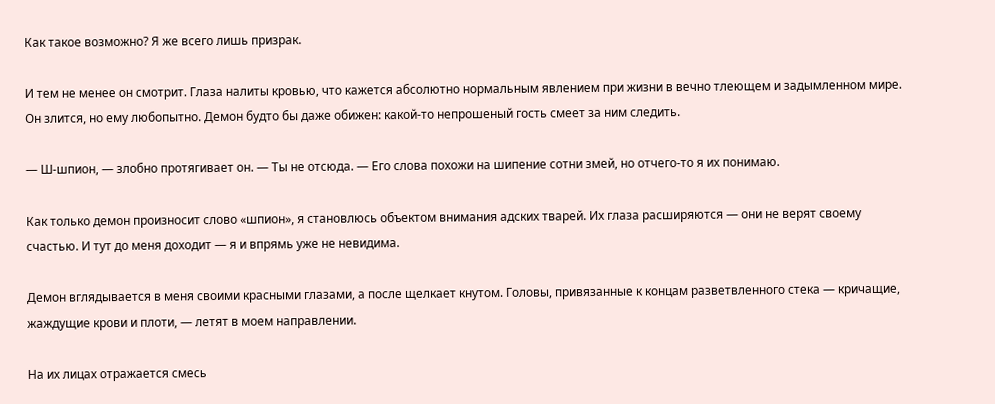Как такое возможно? Я же всего лишь призрак.

И тем не менее он смотрит. Глаза налиты кровью, что кажется абсолютно нормальным явлением при жизни в вечно тлеющем и задымленном мире. Он злится, но ему любопытно. Демон будто бы даже обижен: какой-то непрошеный гость смеет за ним следить.

— Ш-шпион, — злобно протягивает он. — Ты не отсюда. — Его слова похожи на шипение сотни змей, но отчего-то я их понимаю.

Как только демон произносит слово «шпион», я становлюсь объектом внимания адских тварей. Их глаза расширяются — они не верят своему счастью. И тут до меня доходит — я и впрямь уже не невидима.

Демон вглядывается в меня своими красными глазами, а после щелкает кнутом. Головы, привязанные к концам разветвленного стека — кричащие, жаждущие крови и плоти, — летят в моем направлении.

На их лицах отражается смесь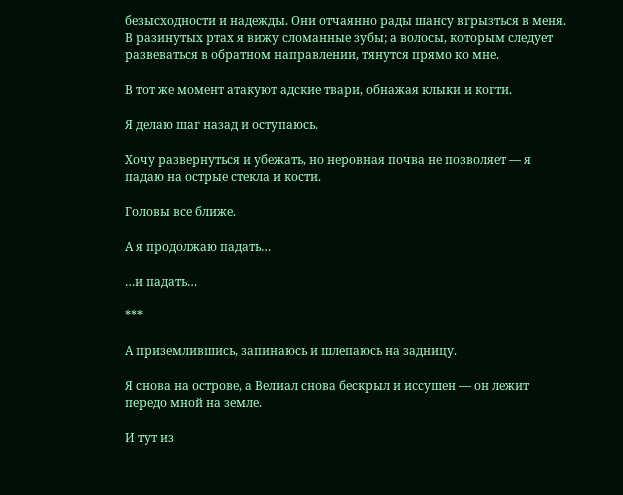безысходности и надежды. Они отчаянно рады шансу вгрызться в меня. В разинутых ртах я вижу сломанные зубы; а волосы, которым следует развеваться в обратном направлении, тянутся прямо ко мне.

В тот же момент атакуют адские твари, обнажая клыки и когти.

Я делаю шаг назад и оступаюсь.

Хочу развернуться и убежать, но неровная почва не позволяет — я падаю на острые стекла и кости.

Головы все ближе.

А я продолжаю падать…

…и падать…

***

А приземлившись, запинаюсь и шлепаюсь на задницу.

Я снова на острове, а Велиал снова бескрыл и иссушен — он лежит передо мной на земле.

И тут из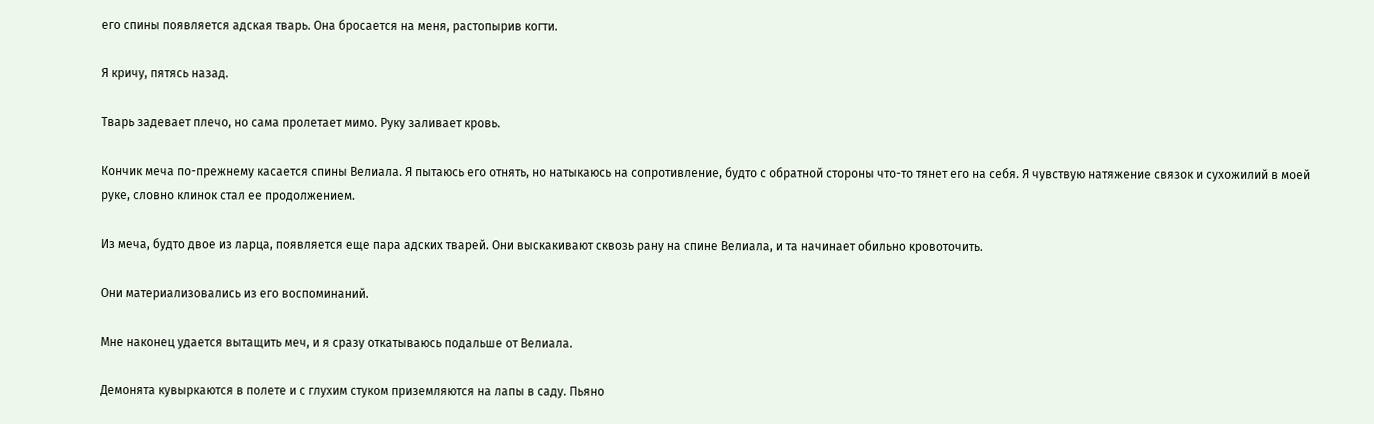его спины появляется адская тварь. Она бросается на меня, растопырив когти.

Я кричу, пятясь назад.

Тварь задевает плечо, но сама пролетает мимо. Руку заливает кровь.

Кончик меча по-прежнему касается спины Велиала. Я пытаюсь его отнять, но натыкаюсь на сопротивление, будто с обратной стороны что-то тянет его на себя. Я чувствую натяжение связок и сухожилий в моей руке, словно клинок стал ее продолжением.

Из меча, будто двое из ларца, появляется еще пара адских тварей. Они выскакивают сквозь рану на спине Велиала, и та начинает обильно кровоточить.

Они материализовались из его воспоминаний.

Мне наконец удается вытащить меч, и я сразу откатываюсь подальше от Велиала.

Демонята кувыркаются в полете и с глухим стуком приземляются на лапы в саду. Пьяно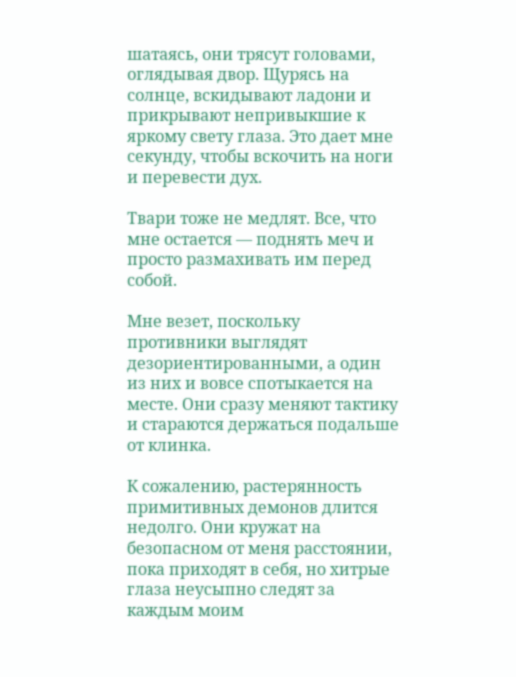шатаясь, они трясут головами, оглядывая двор. Щурясь на солнце, вскидывают ладони и прикрывают непривыкшие к яркому свету глаза. Это дает мне секунду, чтобы вскочить на ноги и перевести дух.

Твари тоже не медлят. Все, что мне остается — поднять меч и просто размахивать им перед собой.

Мне везет, поскольку противники выглядят дезориентированными, а один из них и вовсе спотыкается на месте. Они сразу меняют тактику и стараются держаться подальше от клинка.

К сожалению, растерянность примитивных демонов длится недолго. Они кружат на безопасном от меня расстоянии, пока приходят в себя, но хитрые глаза неусыпно следят за каждым моим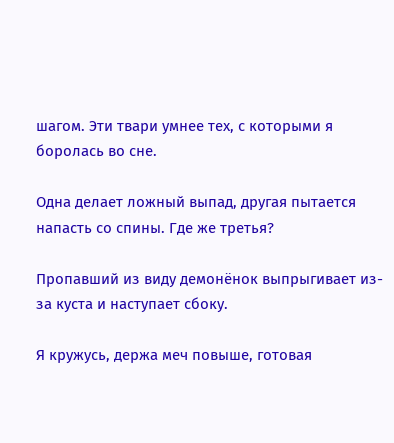шагом. Эти твари умнее тех, с которыми я боролась во сне.

Одна делает ложный выпад, другая пытается напасть со спины. Где же третья?

Пропавший из виду демонёнок выпрыгивает из-за куста и наступает сбоку.

Я кружусь, держа меч повыше, готовая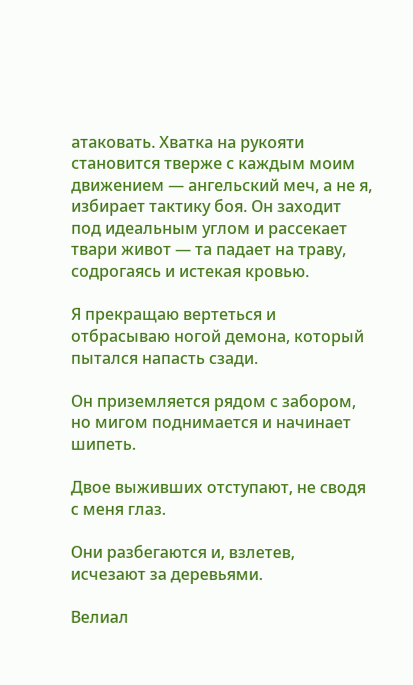атаковать. Хватка на рукояти становится тверже с каждым моим движением — ангельский меч, а не я, избирает тактику боя. Он заходит под идеальным углом и рассекает твари живот — та падает на траву, содрогаясь и истекая кровью.

Я прекращаю вертеться и отбрасываю ногой демона, который пытался напасть сзади.

Он приземляется рядом с забором, но мигом поднимается и начинает шипеть.

Двое выживших отступают, не сводя с меня глаз.

Они разбегаются и, взлетев, исчезают за деревьями.

Велиал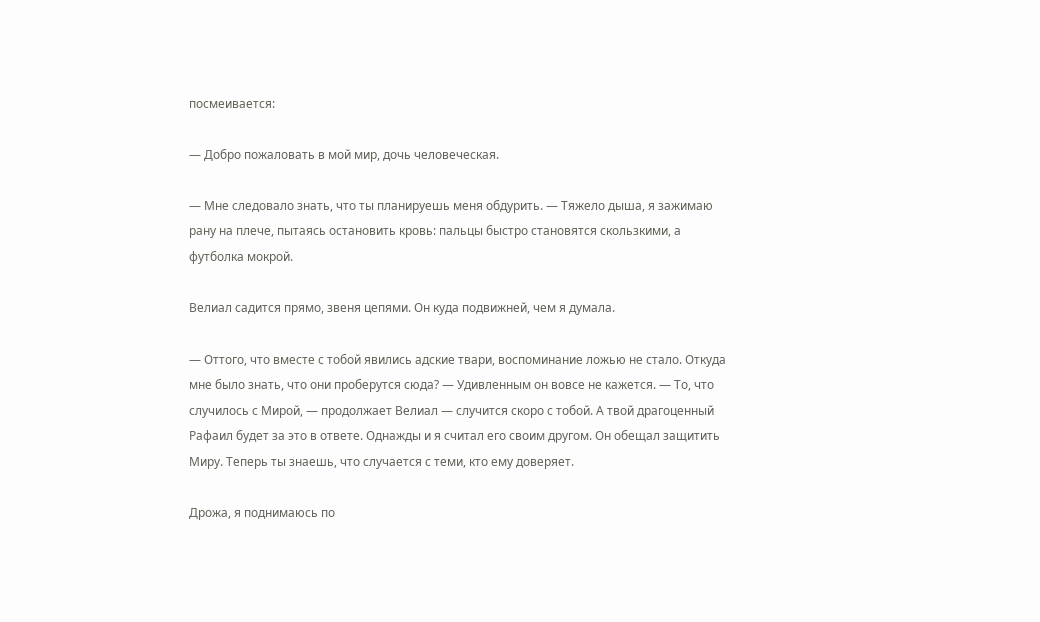посмеивается:

— Добро пожаловать в мой мир, дочь человеческая.

— Мне следовало знать, что ты планируешь меня обдурить. — Тяжело дыша, я зажимаю рану на плече, пытаясь остановить кровь: пальцы быстро становятся скользкими, а футболка мокрой.

Велиал садится прямо, звеня цепями. Он куда подвижней, чем я думала.

— Оттого, что вместе с тобой явились адские твари, воспоминание ложью не стало. Откуда мне было знать, что они проберутся сюда? — Удивленным он вовсе не кажется. — То, что случилось с Мирой, — продолжает Велиал — случится скоро с тобой. А твой драгоценный Рафаил будет за это в ответе. Однажды и я считал его своим другом. Он обещал защитить Миру. Теперь ты знаешь, что случается с теми, кто ему доверяет.

Дрожа, я поднимаюсь по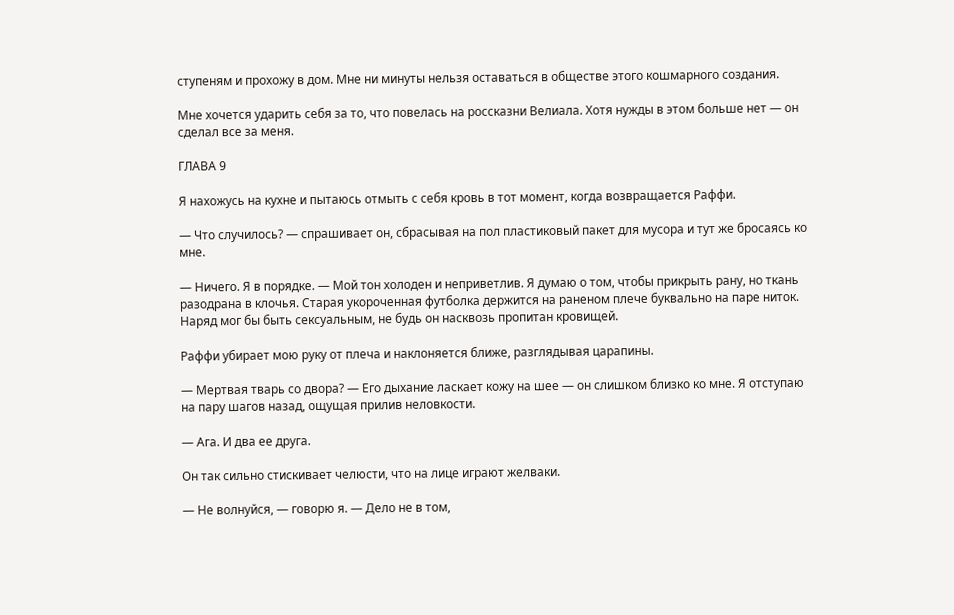ступеням и прохожу в дом. Мне ни минуты нельзя оставаться в обществе этого кошмарного создания.

Мне хочется ударить себя за то, что повелась на россказни Велиала. Хотя нужды в этом больше нет — он сделал все за меня.

ГЛАВА 9

Я нахожусь на кухне и пытаюсь отмыть с себя кровь в тот момент, когда возвращается Раффи.

— Что случилось? — спрашивает он, сбрасывая на пол пластиковый пакет для мусора и тут же бросаясь ко мне.

— Ничего. Я в порядке. — Мой тон холоден и неприветлив. Я думаю о том, чтобы прикрыть рану, но ткань разодрана в клочья. Старая укороченная футболка держится на раненом плече буквально на паре ниток. Наряд мог бы быть сексуальным, не будь он насквозь пропитан кровищей.

Раффи убирает мою руку от плеча и наклоняется ближе, разглядывая царапины.

— Мертвая тварь со двора? — Его дыхание ласкает кожу на шее — он слишком близко ко мне. Я отступаю на пару шагов назад, ощущая прилив неловкости.

— Ага. И два ее друга.

Он так сильно стискивает челюсти, что на лице играют желваки.

— Не волнуйся, — говорю я. — Дело не в том,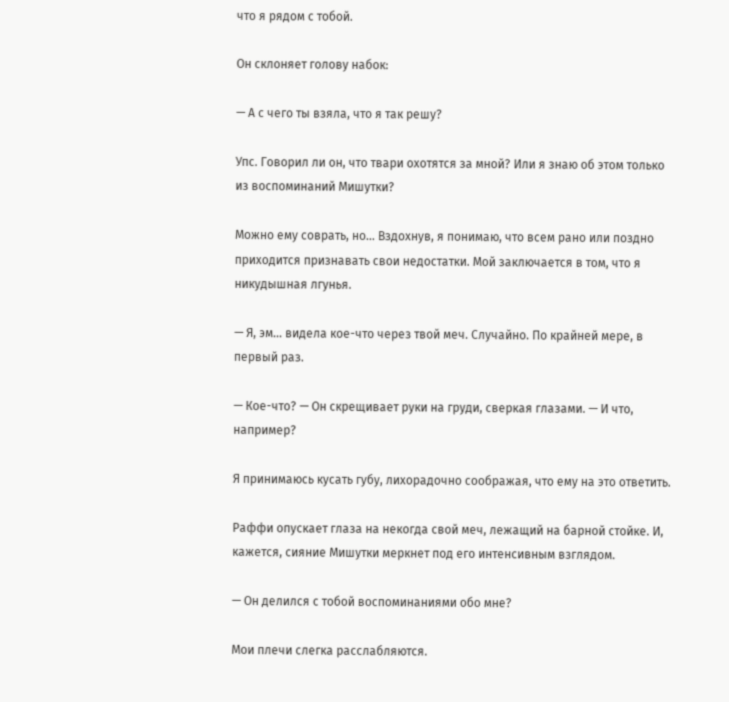что я рядом с тобой.

Он склоняет голову набок:

— А с чего ты взяла, что я так решу?

Упс. Говорил ли он, что твари охотятся за мной? Или я знаю об этом только из воспоминаний Мишутки?

Можно ему соврать, но… Вздохнув, я понимаю, что всем рано или поздно приходится признавать свои недостатки. Мой заключается в том, что я никудышная лгунья.

— Я, эм… видела кое-что через твой меч. Случайно. По крайней мере, в первый раз.

— Кое-что? — Он скрещивает руки на груди, сверкая глазами. — И что, например?

Я принимаюсь кусать губу, лихорадочно соображая, что ему на это ответить.

Раффи опускает глаза на некогда свой меч, лежащий на барной стойке. И, кажется, сияние Мишутки меркнет под его интенсивным взглядом.

— Он делился с тобой воспоминаниями обо мне?

Мои плечи слегка расслабляются.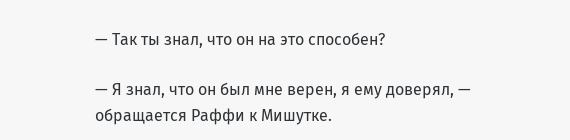— Так ты знал, что он на это способен?

— Я знал, что он был мне верен, я ему доверял, — обращается Раффи к Мишутке.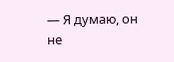— Я думаю, он не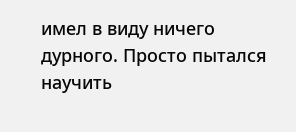имел в виду ничего дурного. Просто пытался научить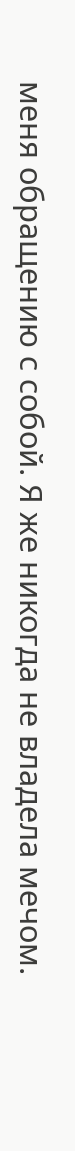меня обращению с собой. Я же никогда не владела мечом.